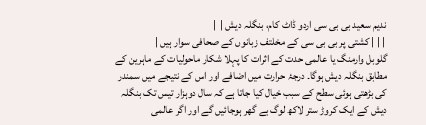ندیم سعید بی بی سی اردو ڈاٹ کام، بنگلہ دیش |  |
 | | | کشتی پر بی بی سی کے مخلتف زبانوں کے صحافی سوار ہیں |
گلوبل وارمنگ یا عالمی حدت کے اثرات کا پہلا شکار ماحولیات کے ماہرین کے مطابق بنگلہ دیش ہوگا۔ درجۂ حرارت میں اضافے اور اس کے نتیجے میں سمندر کی بڑھتی ہوئی سطح کے سبب خیال کیا جاتا ہے کہ سال دوہزار تیس تک بنگلہ دیش کے ایک کروڑ ستر لاکھ لوگ بے گھر ہوجائیں گے اور اگر عالمی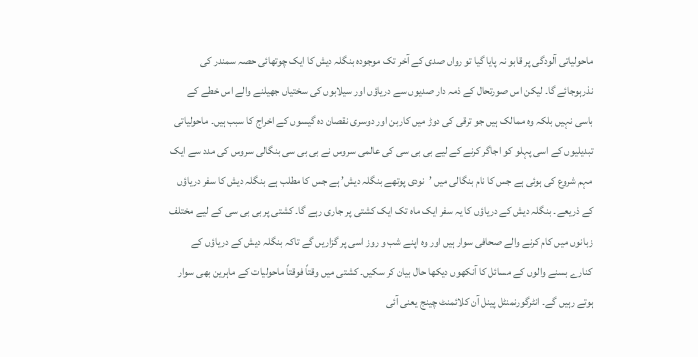ماحولیاتی آلودگی پر قابو نہ پایا گیا تو رواں صدی کے آخر تک موجودہ بنگلہ دیش کا ایک چوتھائی حصہ سمندر کی نذرہوجائے گا۔ لیکن اس صورتحال کے ذمہ دار صدیوں سے دریاؤں اور سیلابوں کی سختیاں جھیلنے والے اس خطے کے باسی نہیں بلکہ وہ ممالک ہیں جو ترقی کی دوڑ میں کاربن اور دوسری نقصان دہ گیسوں کے اخراج کا سبب ہیں۔ ماحولیاتی تبدیلیوں کے اسی پہلو کو اجاگر کرنے کے لیے بی بی سی کی عالمی سروس نے بی بی سی بنگالی سروس کی مدد سے ایک مہم شروع کی ہوئی ہے جس کا نام بنگالی میں ’نودی پوتھے بنگلہ دیش’ ہے جس کا مطلب ہے بنگلہ دیش کا سفر دریاؤں کے ذریعے۔ بنگلہ دیش کے دریاؤں کا یہ سفر ایک ماہ تک ایک کشتی پر جاری رہے گا۔ کشتی پر بی بی سی کے لیے مختلف زبانوں میں کام کرنے والے صحافی سوار ہیں اور وہ اپنے شب و روز اسی پر گزاریں گے تاکہ بنگلہ دیش کے دریاؤں کے کنارے بسنے والوں کے مسائل کا آنکھوں دیکھا حال بیان کر سکیں۔ کشتی میں وقتاً فوقتاً ماحولیات کے ماہرین بھی سوار ہوتے رہیں گے۔ انٹرگورنمنٹل پینل آن کلائمنٹ چینج یعنی آئی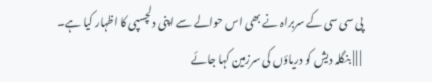پی سی سی کے سربراہ نے بھی اس حوالے سے اپنی دلچسپی کا اظہار کیا ہے۔
 | | | بنگلہ دیش کو دریاؤں کی سرزمین کہا جائے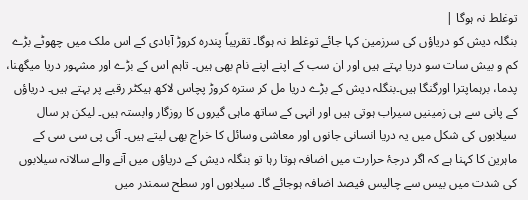توغلط نہ ہوگا |
بنگلہ دیش کو دریاؤں کی سرزمین کہا جائے توغلط نہ ہوگا۔ تقریباً پندرہ کروڑ آبادی کے اس ملک میں چھوٹے بڑے کم و بیش سات سو دریا بہتے ہیں اور ان سب کے اپنے اپنے نام بھی ہیں۔ تاہم اس کے بڑے اور مشہور دریا میگھنا، پدما، برہماپترا اورگنگا ہیں۔بنگلہ دیش کے بڑے دریا مل کر سترہ کروڑ پچاس لاکھ ہیکٹر رقبے پر بہتے ہیں۔ دریاؤں کے پانی سے ہی زمینیں سیراب ہوتی ہیں اور انہی کے ساتھ ماہی گیروں کا روزگار وابستہ ہیں۔ لیکن ہر سال سیلابوں کی شکل میں یہ دریا انسانی جانوں اور معاشی وسائل کا خراج بھی لیتے ہیں۔ آئی پی سی سی کے ماہرین کا کہنا ہے کہ اگر درجۂ حرارت میں اضافہ ہوتا رہا تو بنگلہ دیش کے دریاؤں میں آنے والے سالانہ سیلابوں کی شدت میں بیس سے چالیس فیصد اضافہ ہوجائے گا۔ سیلابوں اور سطح سمندر میں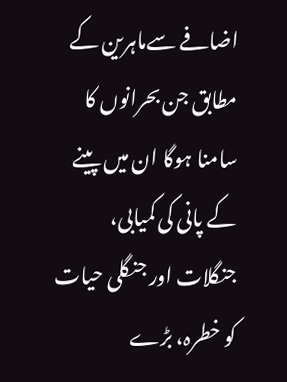اضافے سےماہرین کے مطابق جن بحرانوں کا سامنا ہوگا ان میں پینے کے پانی کی کمیابی، جنگلات اور جنگلی حیات کو خطرہ، بڑے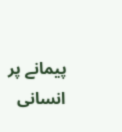پیمانے پر انسانی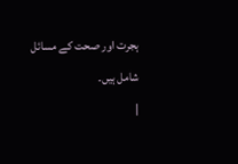ہجرت اور صحت کے مسائل شامل ہیں۔
|